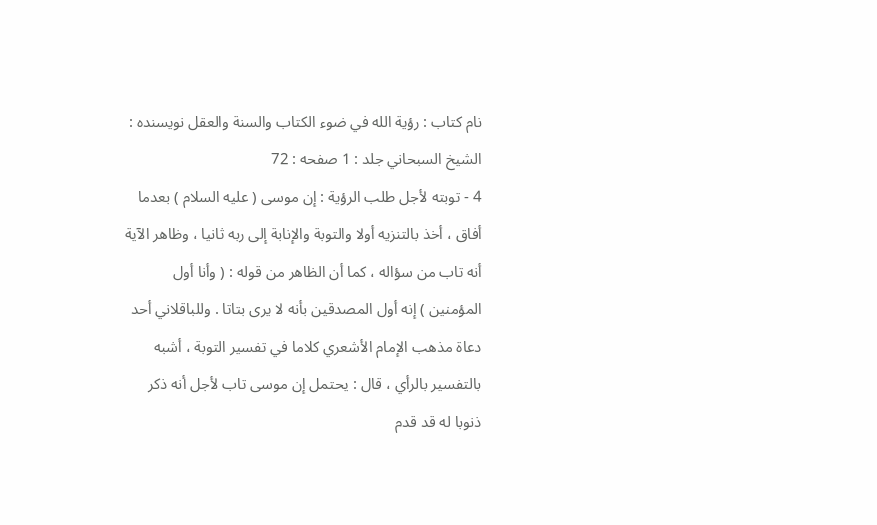نام کتاب : رؤية الله في ضوء الكتاب والسنة والعقل نویسنده : الشيخ السبحاني جلد : 1 صفحه : 72
4 - توبته لأجل طلب الرؤية : إن موسى ( عليه السلام ) بعدما أفاق ، أخذ بالتنزيه أولا والتوبة والإنابة إلى ربه ثانيا ، وظاهر الآية أنه تاب من سؤاله ، كما أن الظاهر من قوله : ( وأنا أول المؤمنين ) إنه أول المصدقين بأنه لا يرى بتاتا . وللباقلاني أحد دعاة مذهب الإمام الأشعري كلاما في تفسير التوبة ، أشبه بالتفسير بالرأي ، قال : يحتمل إن موسى تاب لأجل أنه ذكر ذنوبا له قد قدم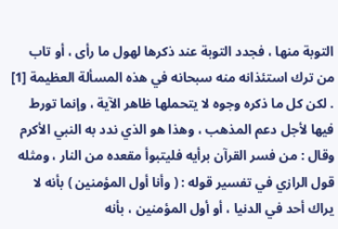التوبة منها ، فجدد التوبة عند ذكرها لهول ما رأى ، أو تاب من ترك استئذانه منه سبحانه في هذه المسألة العظيمة [1] . لكن كل ما ذكره وجوه لا يتحملها ظاهر الآية ، وإنما تورط فيها لأجل دعم المذهب ، وهذا هو الذي ندد به النبي الأكرم وقال : من فسر القرآن برأيه فليتبوأ مقعده من النار ، ومثله قول الرازي في تفسير قوله : ( وأنا أول المؤمنين ) بأنه لا يراك أحد في الدنيا ، أو أول المؤمنين ، بأنه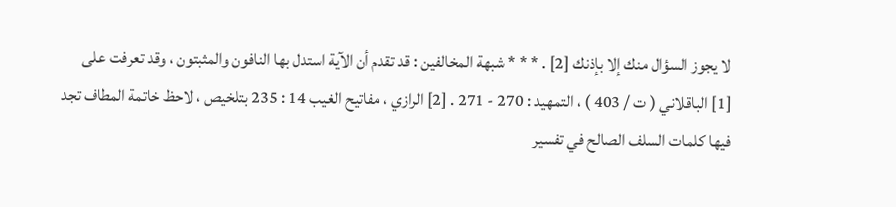لا يجوز السؤال منك إلا بإذنك [2] . * * * شبهة المخالفين : قد تقدم أن الآية استدل بها النافون والمثبتون ، وقد تعرفت على
[1] الباقلاني ( ت / 403 ) ، التمهيد : 270 - 271 . [2] الرازي ، مفاتيح الغيب 14 : 235 بتلخيص ، لاحظ خاتمة المطاف تجد فيها كلمات السلف الصالح في تفسير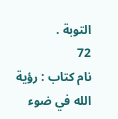التوبة .
72
نام کتاب : رؤية الله في ضوء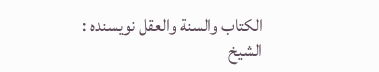الكتاب والسنة والعقل نویسنده : الشيخ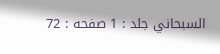السبحاني جلد : 1 صفحه : 72